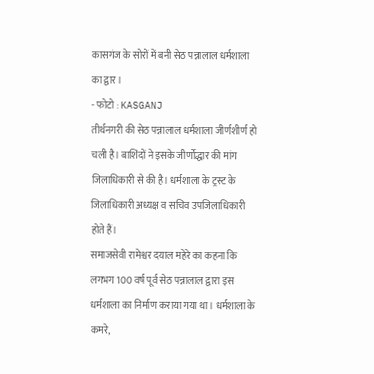कासगंज के सोरों में बनी सेठ पन्नालाल धर्मशाला का द्वार।
- फोटो : KASGANJ
तीर्थनगरी की सेठ पन्नालाल धर्मशाला जीर्णशीर्ण हो चली है। बाशिंदों ने इसके जीर्णोद्धार की मांग जिलाधिकारी से की है। धर्मशाला के ट्रस्ट के जिलाधिकारी अध्यक्ष व सचिव उपजिलाधिकारी होते हैं।
समाजसेवी रामेश्वर दयाल महेरे का कहना कि लगभग 100 वर्ष पूर्व सेठ पन्नालाल द्वारा इस धर्मशाला का निर्माण कराया गया था। धर्मशाला के कमरे,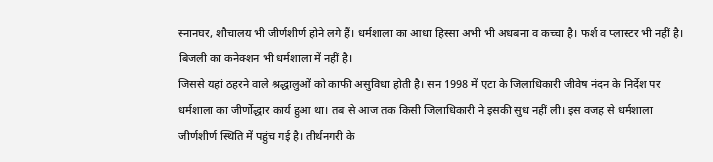स्नानघर, शौचालय भी जीर्णशीर्ण होने लगे हैं। धर्मशाला का आधा हिस्सा अभी भी अधबना व कच्चा है। फर्श व प्लास्टर भी नहीं है। बिजली का कनेक्शन भी धर्मशाला में नहीं है।
जिससे यहां ठहरने वाले श्रद्धालुओं को काफी असुविधा होती है। सन 1998 में एटा के जिलाधिकारी जीवेष नंदन के निर्देश पर धर्मशाला का जीर्णोद्धार कार्य हुआ था। तब से आज तक किसी जिलाधिकारी ने इसकी सुध नहीं ली। इस वजह से धर्मशाला जीर्णशीर्ण स्थिति में पहुंच गई है। तीर्थनगरी के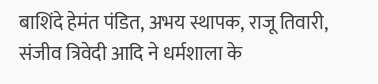बाशिंदे हेमंत पंडित, अभय स्थापक, राजू तिवारी, संजीव त्रिवेदी आदि ने धर्मशाला के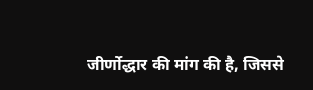जीर्णोद्धार की मांग की है, जिससे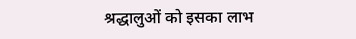श्रद्धालुओं को इसका लाभ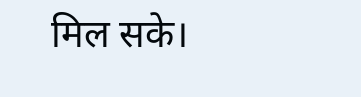मिल सके।